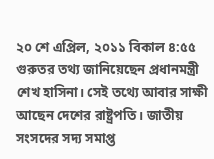২০ শে এপ্রিল, ২০১১ বিকাল ৪:৫৫
গুরুতর তথ্য জানিয়েছেন প্রধানমন্ত্রী শেখ হাসিনা। সেই তথ্যে আবার সাক্ষী আছেন দেশের রাষ্ট্রপতি। জাতীয় সংসদের সদ্য সমাপ্ত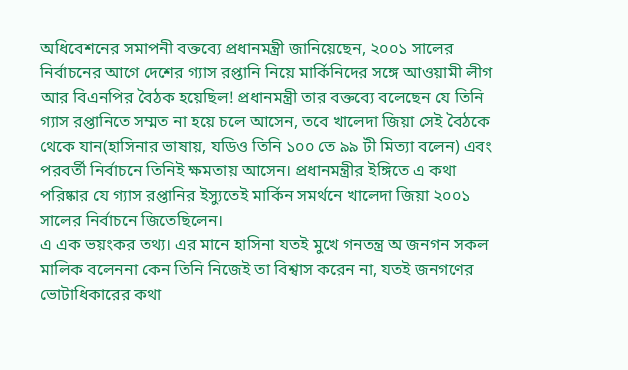অধিবেশনের সমাপনী বক্তব্যে প্রধানমন্ত্রী জানিয়েছেন, ২০০১ সালের নির্বাচনের আগে দেশের গ্যাস রপ্তানি নিয়ে মার্কিনিদের সঙ্গে আওয়ামী লীগ আর বিএনপির বৈঠক হয়েছিল! প্রধানমন্ত্রী তার বক্তব্যে বলেছেন যে তিনি গ্যাস রপ্তানিতে সম্মত না হয়ে চলে আসেন, তবে খালেদা জিয়া সেই বৈঠকে থেকে যান(হাসিনার ভাষায়, যডিও তিনি ১০০ তে ৯৯ টী মিত্যা বলেন) এবং পরবর্তী নির্বাচনে তিনিই ক্ষমতায় আসেন। প্রধানমন্ত্রীর ইঙ্গিতে এ কথা পরিষ্কার যে গ্যাস রপ্তানির ইস্যুতেই মার্কিন সমর্থনে খালেদা জিয়া ২০০১ সালের নির্বাচনে জিতেছিলেন।
এ এক ভয়ংকর তথ্য। এর মানে হাসিনা যতই মুখে গনতন্ত্র অ জনগন সকল মালিক বলেননা কেন তিনি নিজেই তা বিশ্বাস করেন না, যতই জনগণের ভোটাধিকারের কথা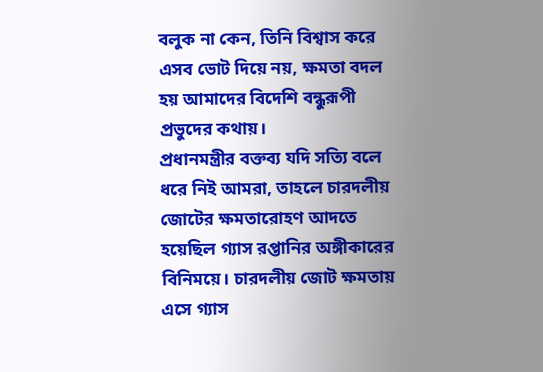বলুক না কেন, তিনি বিশ্বাস করে এসব ভোট দিয়ে নয়, ক্ষমতা বদল হয় আমাদের বিদেশি বন্ধুরূপী প্রভুদের কথায়।
প্রধানমন্ত্রীর বক্তব্য যদি সত্যি বলে ধরে নিই আমরা, তাহলে চারদলীয় জোটের ক্ষমতারোহণ আদতে হয়েছিল গ্যাস রপ্তানির অঙ্গীকারের বিনিময়ে। চারদলীয় জোট ক্ষমতায় এসে গ্যাস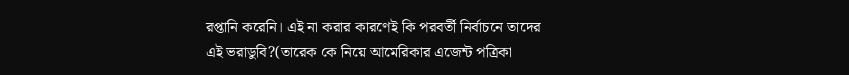রপ্তানি করেনি। এই না করার কারণেই কি পরবর্তী নির্বাচনে তাদের এই ভরাডুবি?(তারেক কে নিয়ে আমেরিকার এজেন্ট পত্রিকা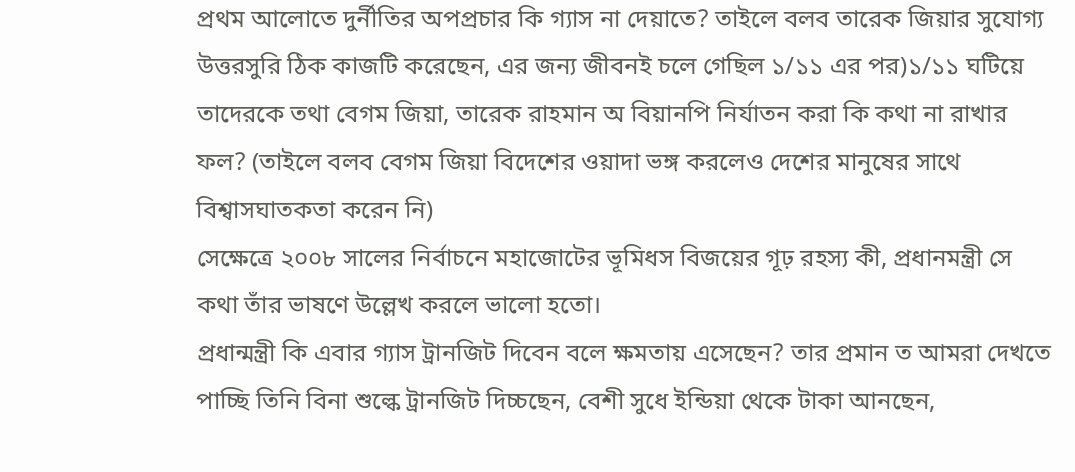প্রথম আলোতে দুর্নীতির অপপ্রচার কি গ্যাস না দেয়াতে? তাইলে বলব তারেক জিয়ার সুযোগ্য উত্তরসুরি ঠিক কাজটি করেছেন, এর জন্য জীবনই চলে গেছিল ১/১১ এর পর)১/১১ ঘটিয়ে তাদেরকে তথা বেগম জিয়া, তারেক রাহমান অ বিয়ানপি নির্যাতন করা কি কথা না রাখার ফল? (তাইলে বলব বেগম জিয়া বিদেশের ওয়াদা ভঙ্গ করলেও দেশের মানুষের সাথে বিশ্বাসঘাতকতা করেন নি)
সেক্ষেত্রে ২০০৮ সালের নির্বাচনে মহাজোটের ভূমিধস বিজয়ের গূঢ় রহস্য কী, প্রধানমন্ত্রী সে কথা তাঁর ভাষণে উল্লেখ করলে ভালো হতো।
প্রধান্মন্ত্রী কি এবার গ্যাস ট্রানজিট দিবেন বলে ক্ষমতায় এসেছেন? তার প্রমান ত আমরা দেখতে পাচ্ছি তিনি বিনা শুল্কে ট্রানজিট দিচ্চছেন, বেশী সুধে ইন্ডিয়া থেকে টাকা আনছেন,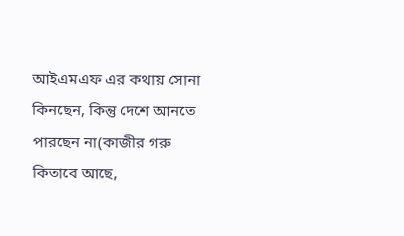আইএমএফ এর কথায় সোনা কিনছেন, কিন্তু দেশে আনতে পারছেন না(কাজীর গরু কিতাবে আছে,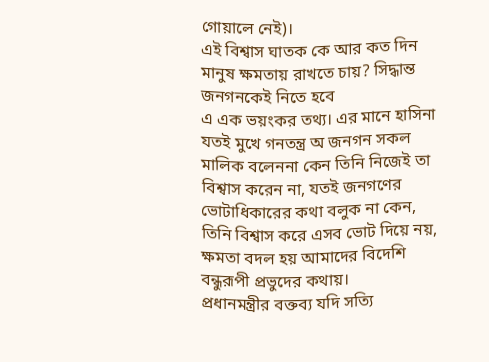গোয়ালে নেই)।
এই বিশ্বাস ঘাতক কে আর কত দিন মানুষ ক্ষমতায় রাখতে চায়? সিদ্ধান্ত জনগনকেই নিতে হবে
এ এক ভয়ংকর তথ্য। এর মানে হাসিনা যতই মুখে গনতন্ত্র অ জনগন সকল মালিক বলেননা কেন তিনি নিজেই তা বিশ্বাস করেন না, যতই জনগণের ভোটাধিকারের কথা বলুক না কেন, তিনি বিশ্বাস করে এসব ভোট দিয়ে নয়, ক্ষমতা বদল হয় আমাদের বিদেশি বন্ধুরূপী প্রভুদের কথায়।
প্রধানমন্ত্রীর বক্তব্য যদি সত্যি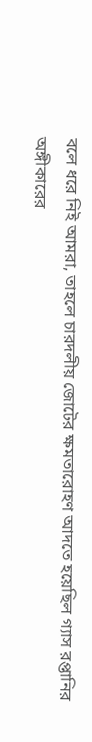বলে ধরে নিই আমরা, তাহলে চারদলীয় জোটের ক্ষমতারোহণ আদতে হয়েছিল গ্যাস রপ্তানির অঙ্গীকারের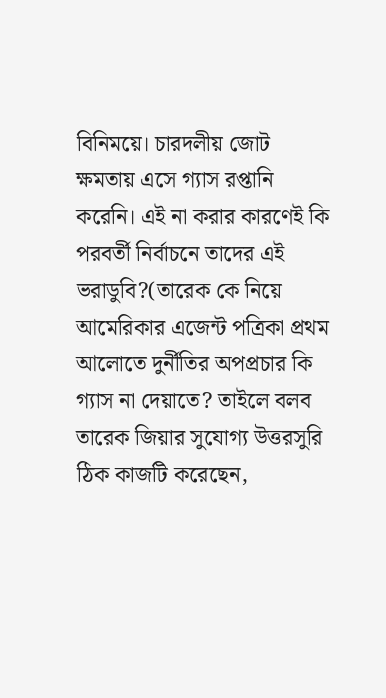বিনিময়ে। চারদলীয় জোট ক্ষমতায় এসে গ্যাস রপ্তানি করেনি। এই না করার কারণেই কি পরবর্তী নির্বাচনে তাদের এই ভরাডুবি?(তারেক কে নিয়ে আমেরিকার এজেন্ট পত্রিকা প্রথম আলোতে দুর্নীতির অপপ্রচার কি গ্যাস না দেয়াতে? তাইলে বলব তারেক জিয়ার সুযোগ্য উত্তরসুরি ঠিক কাজটি করেছেন,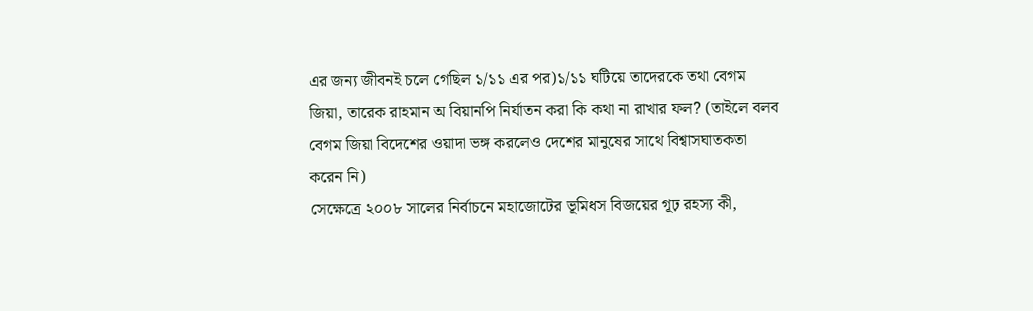এর জন্য জীবনই চলে গেছিল ১/১১ এর পর)১/১১ ঘটিয়ে তাদেরকে তথা বেগম জিয়া, তারেক রাহমান অ বিয়ানপি নির্যাতন করা কি কথা না রাখার ফল? (তাইলে বলব বেগম জিয়া বিদেশের ওয়াদা ভঙ্গ করলেও দেশের মানুষের সাথে বিশ্বাসঘাতকতা করেন নি)
সেক্ষেত্রে ২০০৮ সালের নির্বাচনে মহাজোটের ভূমিধস বিজয়ের গূঢ় রহস্য কী,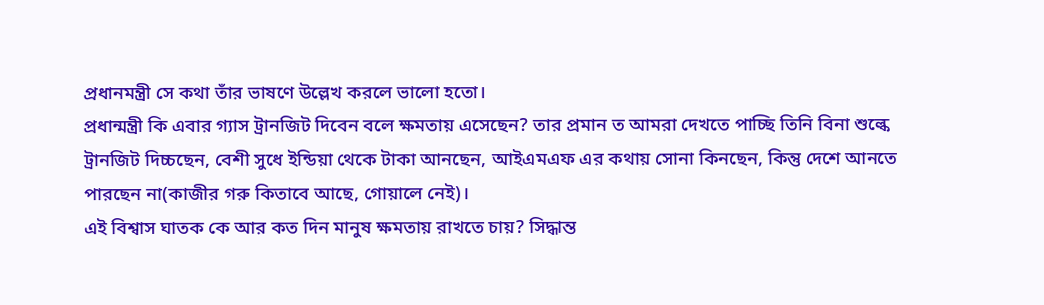প্রধানমন্ত্রী সে কথা তাঁর ভাষণে উল্লেখ করলে ভালো হতো।
প্রধান্মন্ত্রী কি এবার গ্যাস ট্রানজিট দিবেন বলে ক্ষমতায় এসেছেন? তার প্রমান ত আমরা দেখতে পাচ্ছি তিনি বিনা শুল্কে ট্রানজিট দিচ্চছেন, বেশী সুধে ইন্ডিয়া থেকে টাকা আনছেন, আইএমএফ এর কথায় সোনা কিনছেন, কিন্তু দেশে আনতে পারছেন না(কাজীর গরু কিতাবে আছে, গোয়ালে নেই)।
এই বিশ্বাস ঘাতক কে আর কত দিন মানুষ ক্ষমতায় রাখতে চায়? সিদ্ধান্ত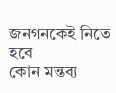জনগনকেই নিতে হবে
কোন মন্তব্য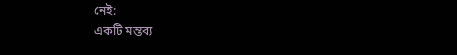নেই:
একটি মন্তব্য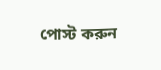পোস্ট করুন